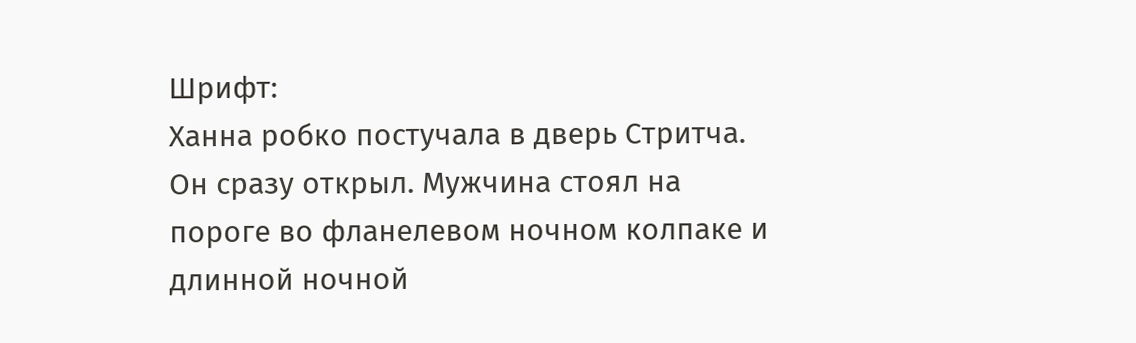Шрифт:
Ханна робко постучала в дверь Стритча.
Он сразу открыл. Мужчина стоял на пороге во фланелевом ночном колпаке и длинной ночной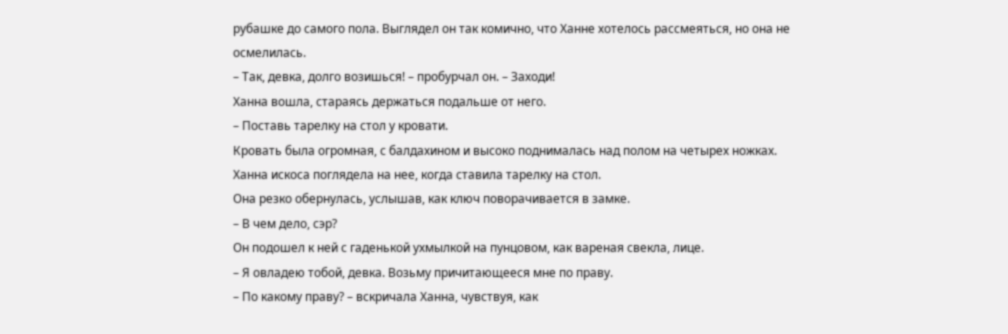рубашке до самого пола. Выглядел он так комично, что Ханне хотелось рассмеяться, но она не осмелилась.
– Так, девка, долго возишься! – пробурчал он. – Заходи!
Ханна вошла, стараясь держаться подальше от него.
– Поставь тарелку на стол у кровати.
Кровать была огромная, с балдахином и высоко поднималась над полом на четырех ножках. Ханна искоса поглядела на нее, когда ставила тарелку на стол.
Она резко обернулась, услышав, как ключ поворачивается в замке.
– В чем дело, сэр?
Он подошел к ней с гаденькой ухмылкой на пунцовом, как вареная свекла, лице.
– Я овладею тобой, девка. Возьму причитающееся мне по праву.
– По какому праву? – вскричала Ханна, чувствуя, как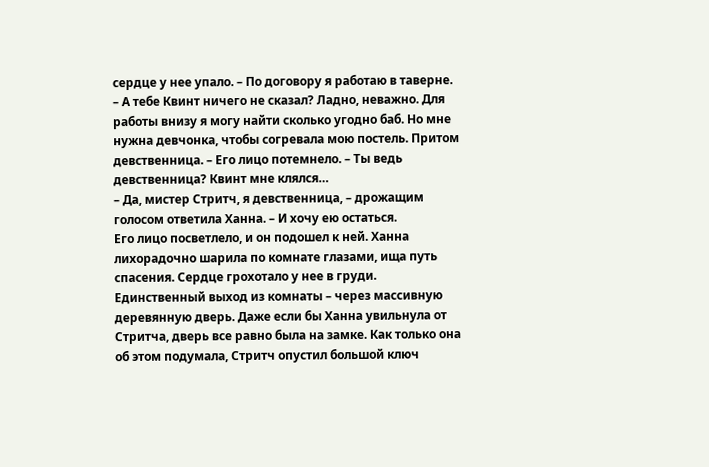сердце у нее упало. – По договору я работаю в таверне.
– А тебе Квинт ничего не сказал? Ладно, неважно. Для работы внизу я могу найти сколько угодно баб. Но мне нужна девчонка, чтобы согревала мою постель. Притом девственница. – Его лицо потемнело. – Ты ведь девственница? Квинт мне клялся…
– Да, мистер Стритч, я девственница, – дрожащим голосом ответила Ханна. – И хочу ею остаться.
Его лицо посветлело, и он подошел к ней. Ханна лихорадочно шарила по комнате глазами, ища путь спасения. Сердце грохотало у нее в груди. Единственный выход из комнаты – через массивную деревянную дверь. Даже если бы Ханна увильнула от Стритча, дверь все равно была на замке. Как только она об этом подумала, Стритч опустил большой ключ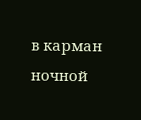в карман ночной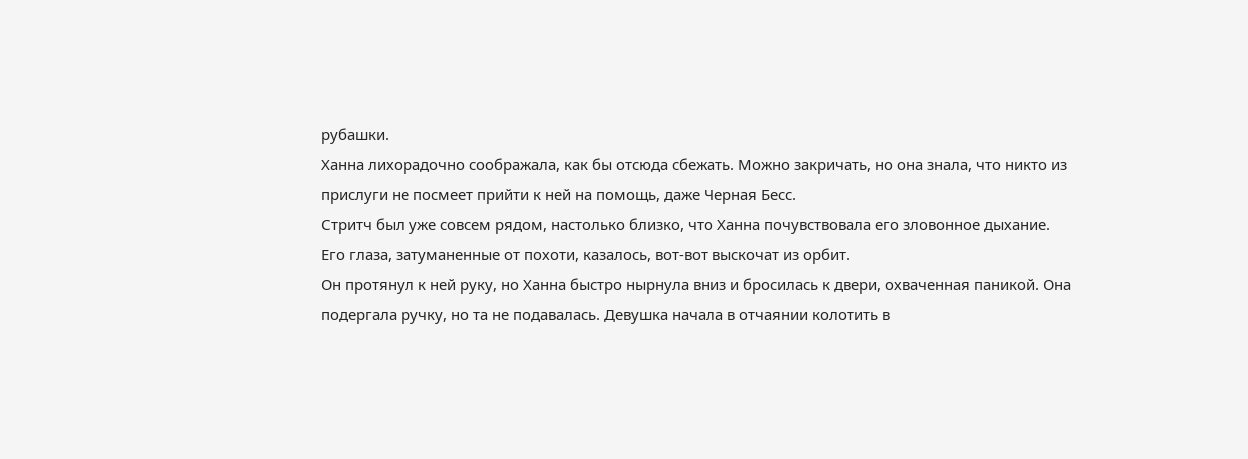рубашки.
Ханна лихорадочно соображала, как бы отсюда сбежать. Можно закричать, но она знала, что никто из прислуги не посмеет прийти к ней на помощь, даже Черная Бесс.
Стритч был уже совсем рядом, настолько близко, что Ханна почувствовала его зловонное дыхание. Его глаза, затуманенные от похоти, казалось, вот-вот выскочат из орбит.
Он протянул к ней руку, но Ханна быстро нырнула вниз и бросилась к двери, охваченная паникой. Она подергала ручку, но та не подавалась. Девушка начала в отчаянии колотить в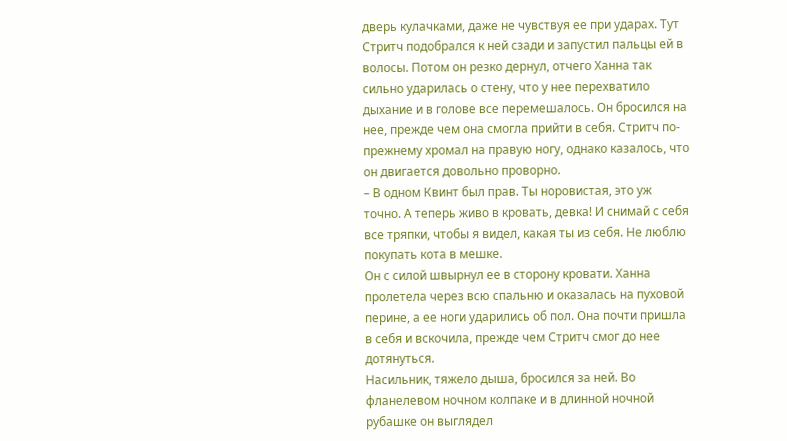дверь кулачками, даже не чувствуя ее при ударах. Тут Стритч подобрался к ней сзади и запустил пальцы ей в волосы. Потом он резко дернул, отчего Ханна так сильно ударилась о стену, что у нее перехватило дыхание и в голове все перемешалось. Он бросился на нее, прежде чем она смогла прийти в себя. Стритч по-прежнему хромал на правую ногу, однако казалось, что он двигается довольно проворно.
– В одном Квинт был прав. Ты норовистая, это уж точно. А теперь живо в кровать, девка! И снимай с себя все тряпки, чтобы я видел, какая ты из себя. Не люблю покупать кота в мешке.
Он с силой швырнул ее в сторону кровати. Ханна пролетела через всю спальню и оказалась на пуховой перине, а ее ноги ударились об пол. Она почти пришла в себя и вскочила, прежде чем Стритч смог до нее дотянуться.
Насильник, тяжело дыша, бросился за ней. Во фланелевом ночном колпаке и в длинной ночной рубашке он выглядел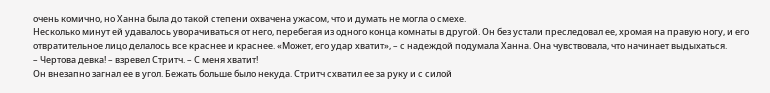очень комично, но Ханна была до такой степени охвачена ужасом, что и думать не могла о смехе.
Несколько минут ей удавалось уворачиваться от него, перебегая из одного конца комнаты в другой. Он без устали преследовал ее, хромая на правую ногу, и его отвратительное лицо делалось все краснее и краснее. «Может, его удар хватит», – с надеждой подумала Ханна. Она чувствовала, что начинает выдыхаться.
– Чертова девка! – взревел Стритч. – С меня хватит!
Он внезапно загнал ее в угол. Бежать больше было некуда. Стритч схватил ее за руку и с силой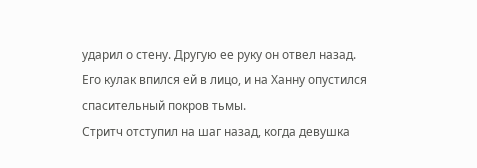ударил о стену. Другую ее руку он отвел назад. Его кулак впился ей в лицо, и на Ханну опустился спасительный покров тьмы.
Стритч отступил на шаг назад, когда девушка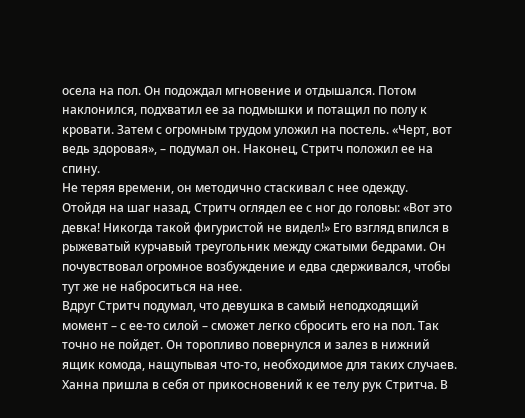осела на пол. Он подождал мгновение и отдышался. Потом наклонился, подхватил ее за подмышки и потащил по полу к кровати. Затем с огромным трудом уложил на постель. «Черт, вот ведь здоровая», – подумал он. Наконец, Стритч положил ее на спину.
Не теряя времени, он методично стаскивал с нее одежду.
Отойдя на шаг назад, Стритч оглядел ее с ног до головы: «Вот это девка! Никогда такой фигуристой не видел!» Его взгляд впился в рыжеватый курчавый треугольник между сжатыми бедрами. Он почувствовал огромное возбуждение и едва сдерживался, чтобы тут же не наброситься на нее.
Вдруг Стритч подумал, что девушка в самый неподходящий момент – с ее-то силой – сможет легко сбросить его на пол. Так точно не пойдет. Он торопливо повернулся и залез в нижний ящик комода, нащупывая что-то, необходимое для таких случаев.
Ханна пришла в себя от прикосновений к ее телу рук Стритча. В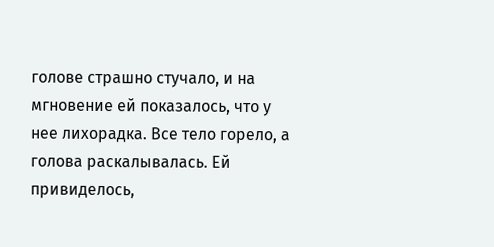голове страшно стучало, и на мгновение ей показалось, что у нее лихорадка. Все тело горело, а голова раскалывалась. Ей привиделось,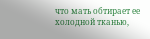что мать обтирает ее холодной тканью,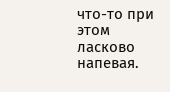что-то при этом ласково напевая.